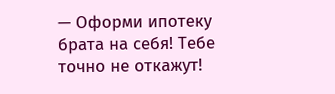— Оформи ипотеку брата на себя! Тебе точно не откажут!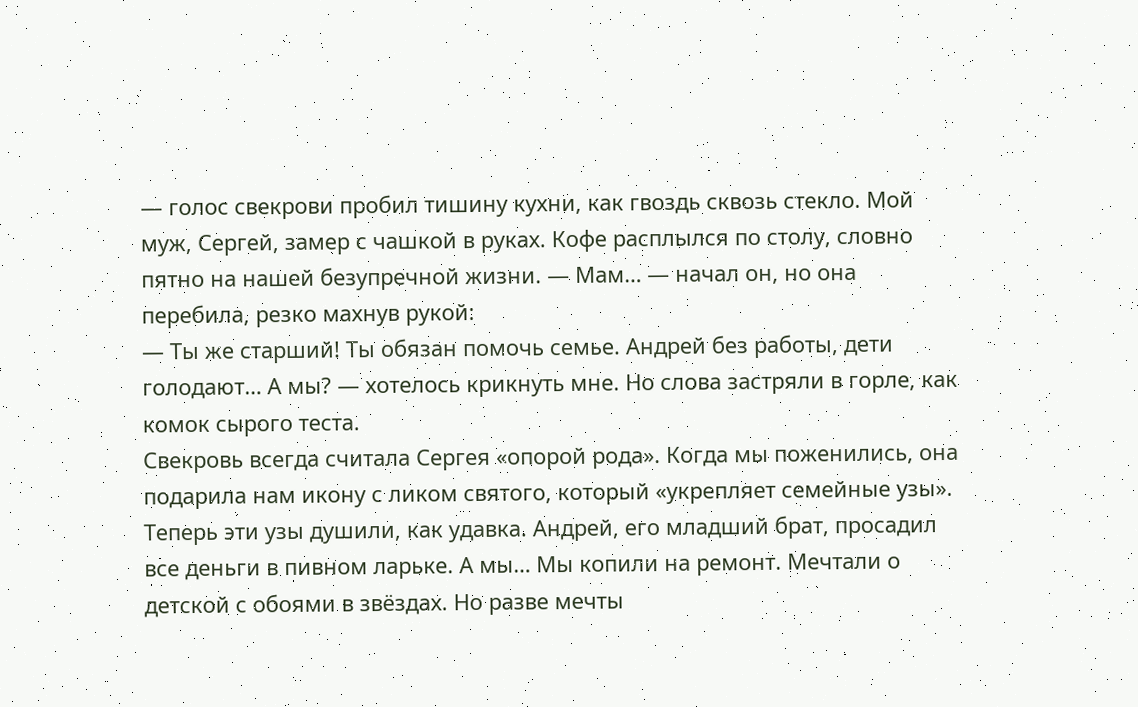— голос свекрови пробил тишину кухни, как гвоздь сквозь стекло. Мой муж, Сергей, замер с чашкой в руках. Кофе расплылся по столу, словно пятно на нашей безупречной жизни. — Мам… — начал он, но она перебила, резко махнув рукой:
— Ты же старший! Ты обязан помочь семье. Андрей без работы, дети голодают… А мы? — хотелось крикнуть мне. Но слова застряли в горле, как комок сырого теста.
Свекровь всегда считала Сергея «опорой рода». Когда мы поженились, она подарила нам икону с ликом святого, который «укрепляет семейные узы». Теперь эти узы душили, как удавка. Андрей, его младший брат, просадил все деньги в пивном ларьке. А мы… Мы копили на ремонт. Мечтали о детской с обоями в звёздах. Но разве мечты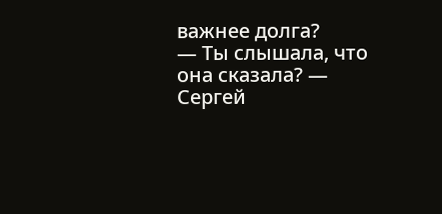важнее долга?
— Ты слышала, что она сказала? — Сергей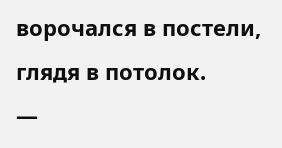ворочался в постели, глядя в потолок.
—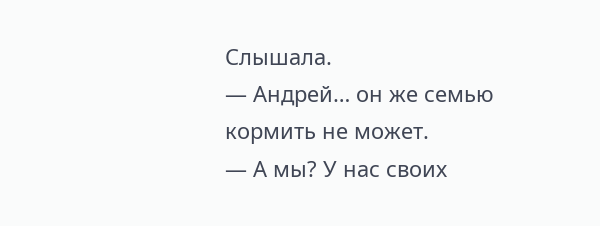Слышала.
— Андрей… он же семью кормить не может.
— А мы? У нас своих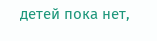детей пока нет,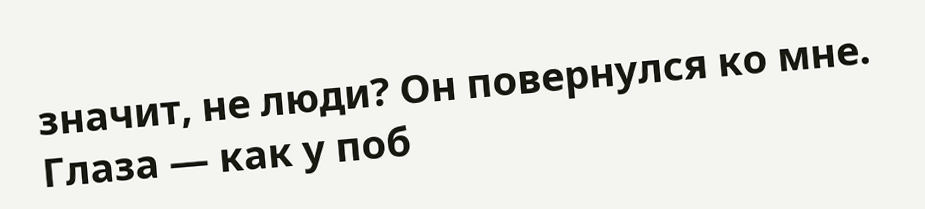значит, не люди? Он повернулся ко мне. Глаза — как у поб